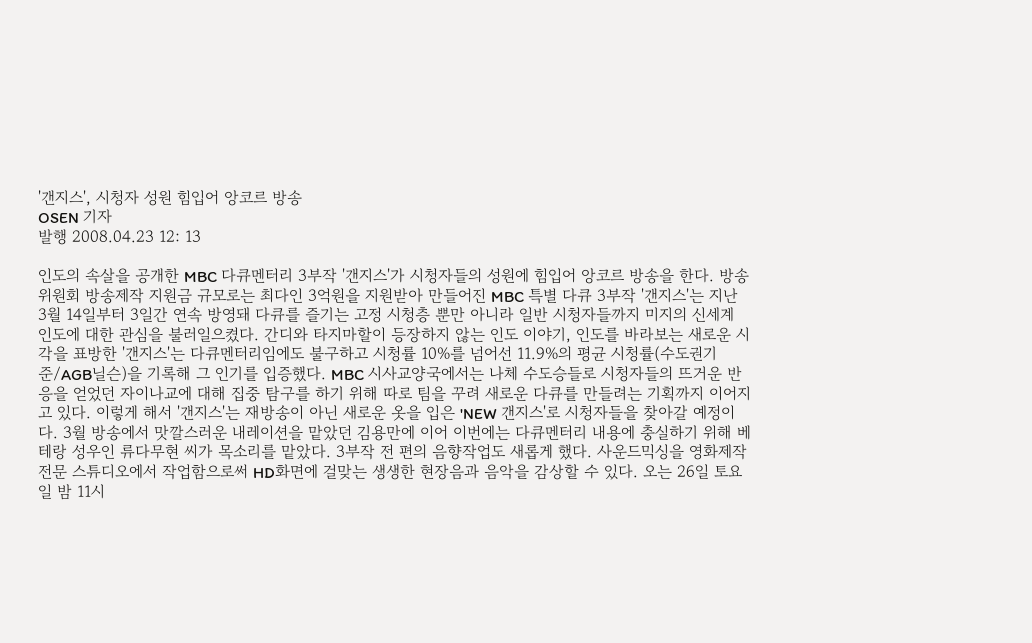'갠지스', 시청자 성원 힘입어 앙코르 방송
OSEN 기자
발행 2008.04.23 12: 13

인도의 속살을 공개한 MBC 다큐멘터리 3부작 '갠지스'가 시청자들의 성원에 힘입어 앙코르 방송을 한다. 방송위원회 방송제작 지원금 규모로는 최다인 3억원을 지원받아 만들어진 MBC 특별 다큐 3부작 '갠지스'는 지난 3월 14일부터 3일간 연속 방영돼 다큐를 즐기는 고정 시청층 뿐만 아니라 일반 시청자들까지 미지의 신세계 인도에 대한 관심을 불러일으켰다. 간디와 타지마할이 등장하지 않는 인도 이야기, 인도를 바라보는 새로운 시각을 표방한 '갠지스'는 다큐멘터리임에도 불구하고 시청률 10%를 넘어선 11.9%의 평균 시청률(수도권기준/AGB닐슨)을 기록해 그 인기를 입증했다. MBC 시사교양국에서는 나체 수도승들로 시청자들의 뜨거운 반응을 얻었던 자이나교에 대해 집중 탐구를 하기 위해 따로 팀을 꾸려 새로운 다큐를 만들려는 기획까지 이어지고 있다. 이렇게 해서 '갠지스'는 재방송이 아닌 새로운 옷을 입은 'NEW 갠지스'로 시청자들을 찾아갈 예정이다. 3월 방송에서 맛깔스러운 내레이션을 맡았던 김용만에 이어 이번에는 다큐멘터리 내용에 충실하기 위해 베테랑 성우인 류다무현 씨가 목소리를 맡았다. 3부작 전 편의 음향작업도 새롭게 했다. 사운드믹싱을 영화제작전문 스튜디오에서 작업함으로써 HD화면에 걸맞는 생생한 현장음과 음악을 감상할 수 있다. 오는 26일 토요일 밤 11시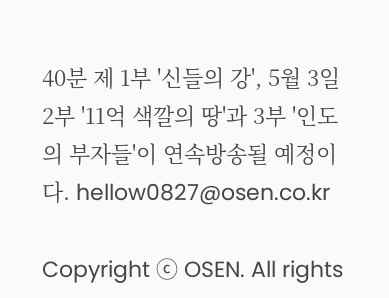40분 제 1부 '신들의 강', 5월 3일 2부 '11억 색깔의 땅'과 3부 '인도의 부자들'이 연속방송될 예정이다. hellow0827@osen.co.kr

Copyright ⓒ OSEN. All rights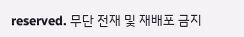reserved. 무단 전재 및 재배포 금지